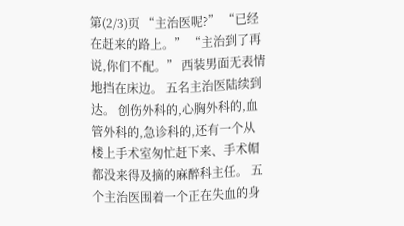第(2/3)页 “主治医呢?” “已经在赶来的路上。” “主治到了再说,你们不配。” 西装男面无表情地挡在床边。 五名主治医陆续到达。 创伤外科的,心胸外科的,血管外科的,急诊科的,还有一个从楼上手术室匆忙赶下来、手术帽都没来得及摘的麻醉科主任。 五个主治医围着一个正在失血的身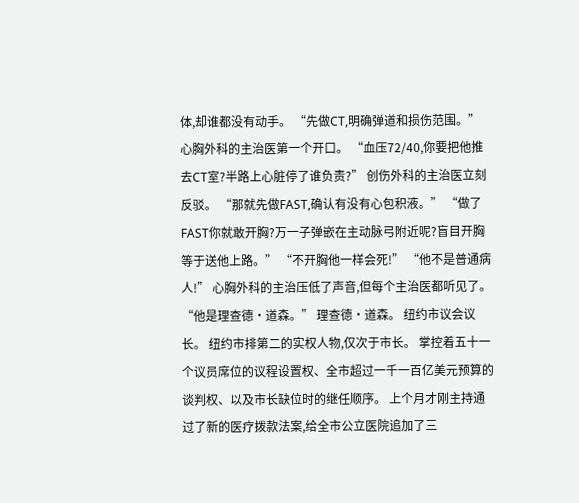体,却谁都没有动手。 “先做CT,明确弹道和损伤范围。” 心胸外科的主治医第一个开口。 “血压72/40,你要把他推去CT室?半路上心脏停了谁负责?” 创伤外科的主治医立刻反驳。 “那就先做FAST,确认有没有心包积液。” “做了FAST你就敢开胸?万一子弹嵌在主动脉弓附近呢?盲目开胸等于送他上路。” “不开胸他一样会死!” “他不是普通病人!” 心胸外科的主治压低了声音,但每个主治医都听见了。 “他是理查德·道森。” 理查德·道森。 纽约市议会议长。 纽约市排第二的实权人物,仅次于市长。 掌控着五十一个议员席位的议程设置权、全市超过一千一百亿美元预算的谈判权、以及市长缺位时的继任顺序。 上个月才刚主持通过了新的医疗拨款法案,给全市公立医院追加了三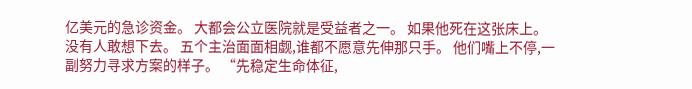亿美元的急诊资金。 大都会公立医院就是受益者之一。 如果他死在这张床上。 没有人敢想下去。 五个主治面面相觑,谁都不愿意先伸那只手。 他们嘴上不停,一副努力寻求方案的样子。 “先稳定生命体征,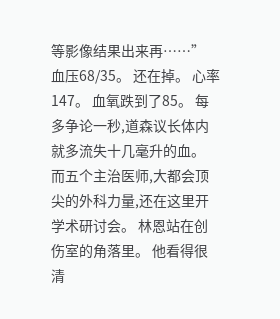等影像结果出来再……” 血压68/35。 还在掉。 心率147。 血氧跌到了85。 每多争论一秒,道森议长体内就多流失十几毫升的血。 而五个主治医师,大都会顶尖的外科力量,还在这里开学术研讨会。 林恩站在创伤室的角落里。 他看得很清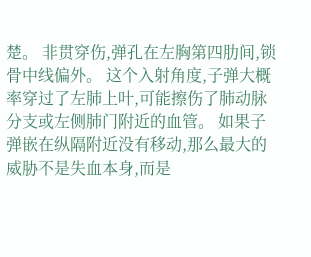楚。 非贯穿伤,弹孔在左胸第四肋间,锁骨中线偏外。 这个入射角度,子弹大概率穿过了左肺上叶,可能擦伤了肺动脉分支或左侧肺门附近的血管。 如果子弹嵌在纵隔附近没有移动,那么最大的威胁不是失血本身,而是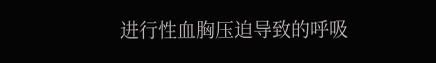进行性血胸压迫导致的呼吸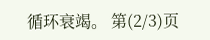循环衰竭。 第(2/3)页